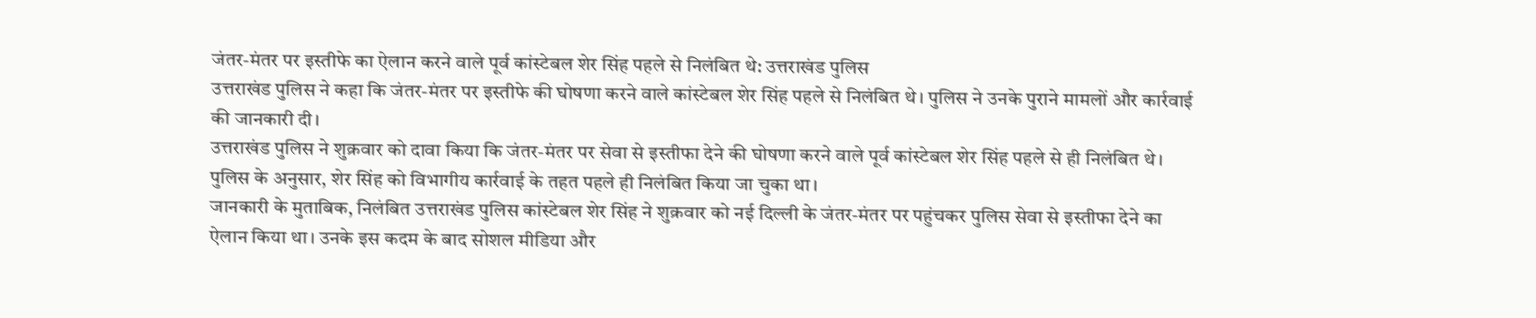जंतर-मंतर पर इस्तीफे का ऐलान करने वाले पूर्व कांस्टेबल शेर सिंह पहले से निलंबित थे: उत्तराखंड पुलिस
उत्तराखंड पुलिस ने कहा कि जंतर-मंतर पर इस्तीफे की घोषणा करने वाले कांस्टेबल शेर सिंह पहले से निलंबित थे। पुलिस ने उनके पुराने मामलों और कार्रवाई की जानकारी दी।
उत्तराखंड पुलिस ने शुक्रवार को दावा किया कि जंतर-मंतर पर सेवा से इस्तीफा देने की घोषणा करने वाले पूर्व कांस्टेबल शेर सिंह पहले से ही निलंबित थे। पुलिस के अनुसार, शेर सिंह को विभागीय कार्रवाई के तहत पहले ही निलंबित किया जा चुका था।
जानकारी के मुताबिक, निलंबित उत्तराखंड पुलिस कांस्टेबल शेर सिंह ने शुक्रवार को नई दिल्ली के जंतर-मंतर पर पहुंचकर पुलिस सेवा से इस्तीफा देने का ऐलान किया था। उनके इस कदम के बाद सोशल मीडिया और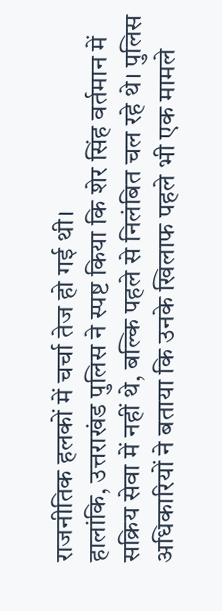राजनीतिक हलकों में चर्चा तेज हो गई थी।
हालांकि, उत्तराखंड पुलिस ने स्पष्ट किया कि शेर सिंह वर्तमान में सक्रिय सेवा में नहीं थे, बल्कि पहले से निलंबित चल रहे थे। पुलिस अधिकारियों ने बताया कि उनके खिलाफ पहले भी एक मामले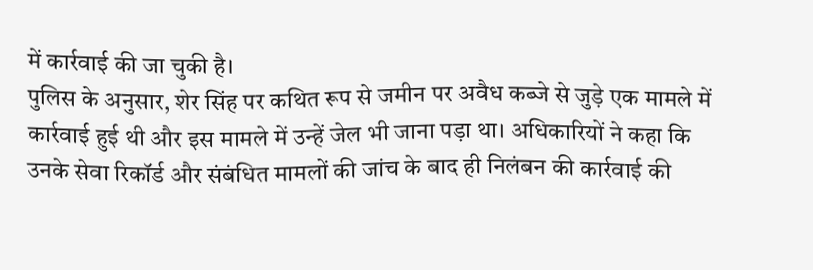में कार्रवाई की जा चुकी है।
पुलिस के अनुसार, शेर सिंह पर कथित रूप से जमीन पर अवैध कब्जे से जुड़े एक मामले में कार्रवाई हुई थी और इस मामले में उन्हें जेल भी जाना पड़ा था। अधिकारियों ने कहा कि उनके सेवा रिकॉर्ड और संबंधित मामलों की जांच के बाद ही निलंबन की कार्रवाई की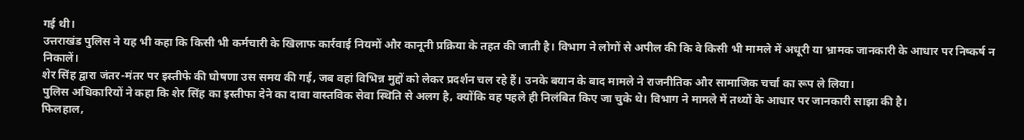गई थी।
उत्तराखंड पुलिस ने यह भी कहा कि किसी भी कर्मचारी के खिलाफ कार्रवाई नियमों और कानूनी प्रक्रिया के तहत की जाती है। विभाग ने लोगों से अपील की कि वे किसी भी मामले में अधूरी या भ्रामक जानकारी के आधार पर निष्कर्ष न निकालें।
शेर सिंह द्वारा जंतर-मंतर पर इस्तीफे की घोषणा उस समय की गई, जब वहां विभिन्न मुद्दों को लेकर प्रदर्शन चल रहे हैं। उनके बयान के बाद मामले ने राजनीतिक और सामाजिक चर्चा का रूप ले लिया।
पुलिस अधिकारियों ने कहा कि शेर सिंह का इस्तीफा देने का दावा वास्तविक सेवा स्थिति से अलग है, क्योंकि वह पहले ही निलंबित किए जा चुके थे। विभाग ने मामले में तथ्यों के आधार पर जानकारी साझा की है।
फिलहाल,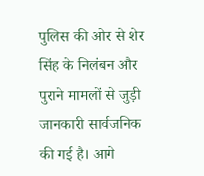पुलिस की ओर से शेर सिंह के निलंबन और पुराने मामलों से जुड़ी जानकारी सार्वजनिक की गई है। आगे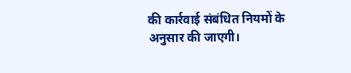की कार्रवाई संबंधित नियमों के अनुसार की जाएगी।